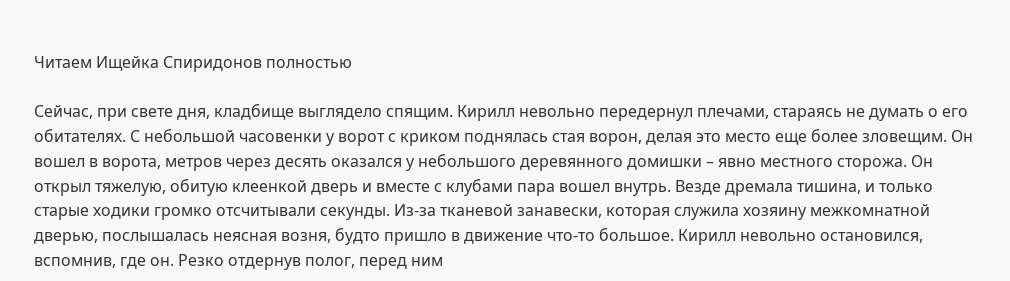Читаем Ищейка Спиридонов полностью

Сейчас, при свете дня, кладбище выглядело спящим. Кирилл невольно передернул плечами, стараясь не думать о его обитателях. С небольшой часовенки у ворот с криком поднялась стая ворон, делая это место еще более зловещим. Он вошел в ворота, метров через десять оказался у небольшого деревянного домишки – явно местного сторожа. Он открыл тяжелую, обитую клеенкой дверь и вместе с клубами пара вошел внутрь. Везде дремала тишина, и только старые ходики громко отсчитывали секунды. Из-за тканевой занавески, которая служила хозяину межкомнатной дверью, послышалась неясная возня, будто пришло в движение что-то большое. Кирилл невольно остановился, вспомнив, где он. Резко отдернув полог, перед ним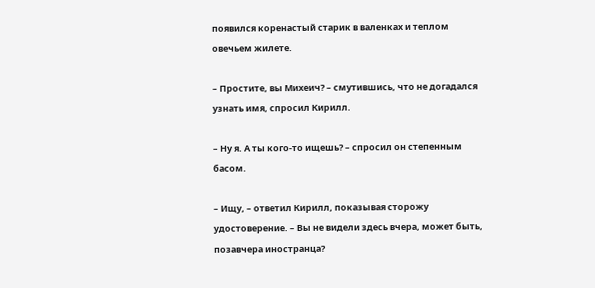появился коренастый старик в валенках и теплом овечьем жилете.

– Простите, вы Михеич? – смутившись, что не догадался узнать имя, спросил Кирилл.

– Ну я. А ты кого-то ищешь? – спросил он степенным басом.

– Ищу, – ответил Кирилл, показывая сторожу удостоверение. – Вы не видели здесь вчера, может быть, позавчера иностранца?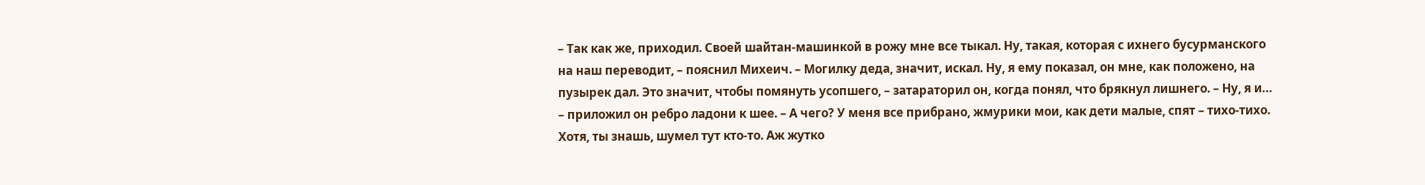– Так как же, приходил. Своей шайтан-машинкой в рожу мне все тыкал. Ну, такая, которая с ихнего бусурманского на наш переводит, – пояснил Михеич. – Могилку деда, значит, искал. Ну, я ему показал, он мне, как положено, на пузырек дал. Это значит, чтобы помянуть усопшего, – затараторил он, когда понял, что брякнул лишнего. – Ну, я и… – приложил он ребро ладони к шее. – А чего? У меня все прибрано, жмурики мои, как дети малые, спят – тихо-тихо. Хотя, ты знашь, шумел тут кто-то. Аж жутко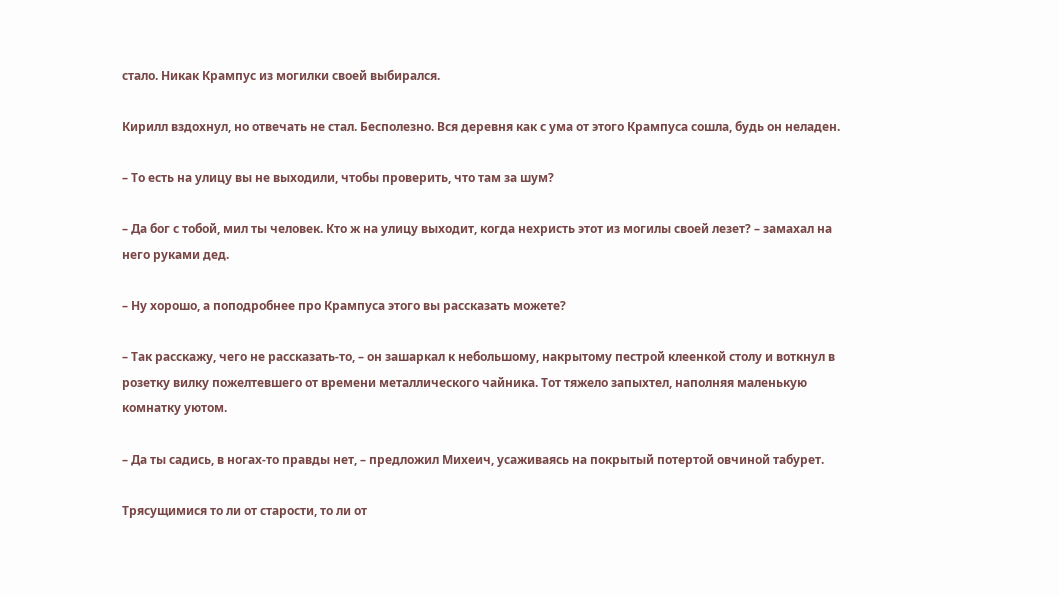стало. Никак Крампус из могилки своей выбирался.

Кирилл вздохнул, но отвечать не стал. Бесполезно. Вся деревня как с ума от этого Крампуса сошла, будь он неладен.

– То есть на улицу вы не выходили, чтобы проверить, что там за шум?

– Да бог с тобой, мил ты человек. Кто ж на улицу выходит, когда нехристь этот из могилы своей лезет? – замахал на него руками дед.

– Ну хорошо, а поподробнее про Крампуса этого вы рассказать можете?

– Так расскажу, чего не рассказать-то, – он зашаркал к небольшому, накрытому пестрой клеенкой столу и воткнул в розетку вилку пожелтевшего от времени металлического чайника. Тот тяжело запыхтел, наполняя маленькую комнатку уютом.

– Да ты садись, в ногах-то правды нет, – предложил Михеич, усаживаясь на покрытый потертой овчиной табурет.

Трясущимися то ли от старости, то ли от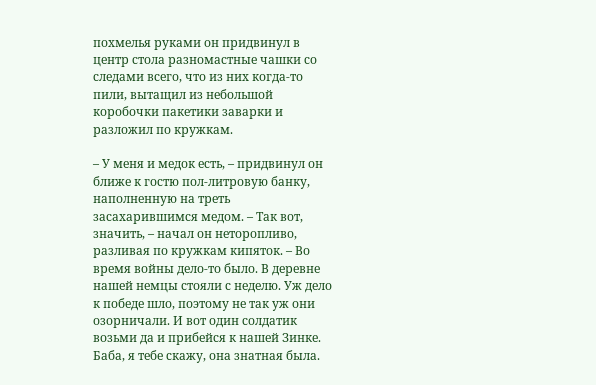похмелья руками он придвинул в центр стола разномастные чашки со следами всего, что из них когда-то пили, вытащил из небольшой коробочки пакетики заварки и разложил по кружкам.

– У меня и медок есть, – придвинул он ближе к гостю пол-литровую банку, наполненную на треть засахарившимся медом. – Так вот, значить, – начал он неторопливо, разливая по кружкам кипяток. – Во время войны дело-то было. В деревне нашей немцы стояли с неделю. Уж дело к победе шло, поэтому не так уж они озорничали. И вот один солдатик возьми да и прибейся к нашей Зинке. Баба, я тебе скажу, она знатная была.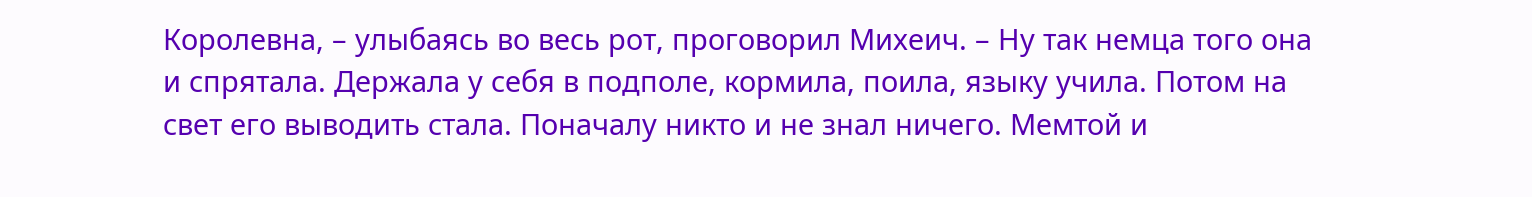Королевна, – улыбаясь во весь рот, проговорил Михеич. – Ну так немца того она и спрятала. Держала у себя в подполе, кормила, поила, языку учила. Потом на свет его выводить стала. Поначалу никто и не знал ничего. Мемтой и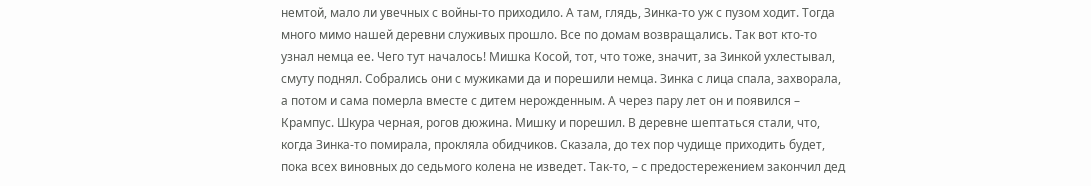немтой, мало ли увечных с войны-то приходило. А там, глядь, Зинка-то уж с пузом ходит. Тогда много мимо нашей деревни служивых прошло. Все по домам возвращались. Так вот кто-то узнал немца ее. Чего тут началось! Мишка Косой, тот, что тоже, значит, за Зинкой ухлестывал, смуту поднял. Собрались они с мужиками да и порешили немца. Зинка с лица спала, захворала, а потом и сама померла вместе с дитем нерожденным. А через пару лет он и появился – Крампус. Шкура черная, рогов дюжина. Мишку и порешил. В деревне шептаться стали, что, когда Зинка-то помирала, прокляла обидчиков. Сказала, до тех пор чудище приходить будет, пока всех виновных до седьмого колена не изведет. Так-то, – с предостережением закончил дед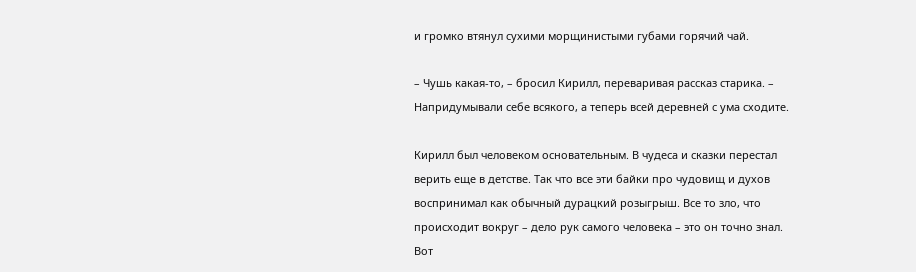и громко втянул сухими морщинистыми губами горячий чай.

– Чушь какая-то, – бросил Кирилл, переваривая рассказ старика. – Напридумывали себе всякого, а теперь всей деревней с ума сходите.

Кирилл был человеком основательным. В чудеса и сказки перестал верить еще в детстве. Так что все эти байки про чудовищ и духов воспринимал как обычный дурацкий розыгрыш. Все то зло, что происходит вокруг – дело рук самого человека – это он точно знал. Вот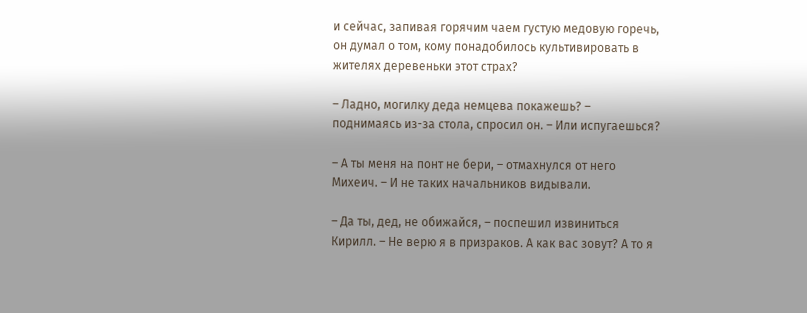и сейчас, запивая горячим чаем густую медовую горечь, он думал о том, кому понадобилось культивировать в жителях деревеньки этот страх?

– Ладно, могилку деда немцева покажешь? – поднимаясь из-за стола, спросил он. – Или испугаешься?

– А ты меня на понт не бери, – отмахнулся от него Михеич. – И не таких начальников видывали.

– Да ты, дед, не обижайся, – поспешил извиниться Кирилл. – Не верю я в призраков. А как вас зовут? А то я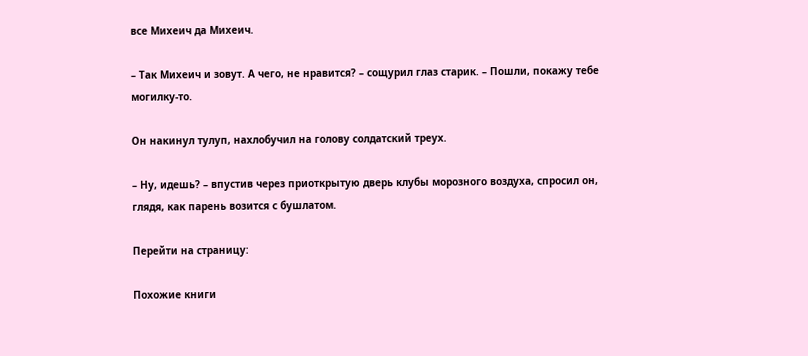все Михеич да Михеич.

– Так Михеич и зовут. А чего, не нравится? – сощурил глаз старик. – Пошли, покажу тебе могилку-то.

Он накинул тулуп, нахлобучил на голову солдатский треух.

– Ну, идешь? – впустив через приоткрытую дверь клубы морозного воздуха, спросил он, глядя, как парень возится с бушлатом.

Перейти на страницу:

Похожие книги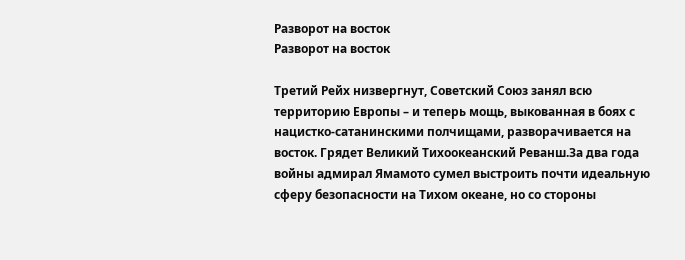Разворот на восток
Разворот на восток

Третий Рейх низвергнут, Советский Союз занял всю территорию Европы – и теперь мощь, выкованная в боях с нацистко-сатанинскими полчищами, разворачивается на восток. Грядет Великий Тихоокеанский Реванш.За два года войны адмирал Ямамото сумел выстроить почти идеальную сферу безопасности на Тихом океане, но со стороны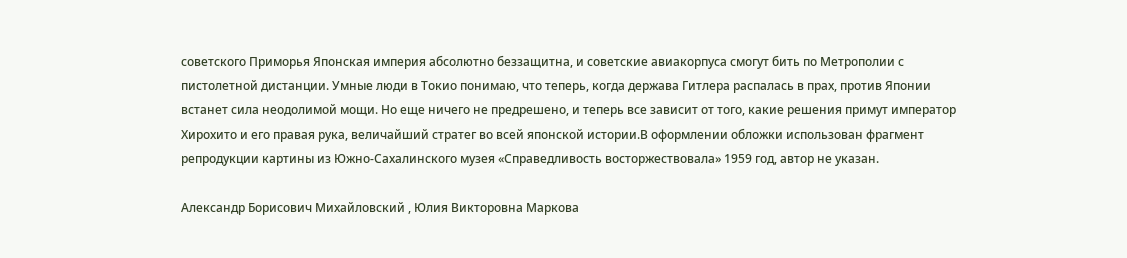советского Приморья Японская империя абсолютно беззащитна, и советские авиакорпуса смогут бить по Метрополии с пистолетной дистанции. Умные люди в Токио понимаю, что теперь, когда держава Гитлера распалась в прах, против Японии встанет сила неодолимой мощи. Но еще ничего не предрешено, и теперь все зависит от того, какие решения примут император Хирохито и его правая рука, величайший стратег во всей японской истории.В оформлении обложки использован фрагмент репродукции картины из Южно-Сахалинского музея «Справедливость восторжествовала» 1959 год, автор не указан.

Александр Борисович Михайловский , Юлия Викторовна Маркова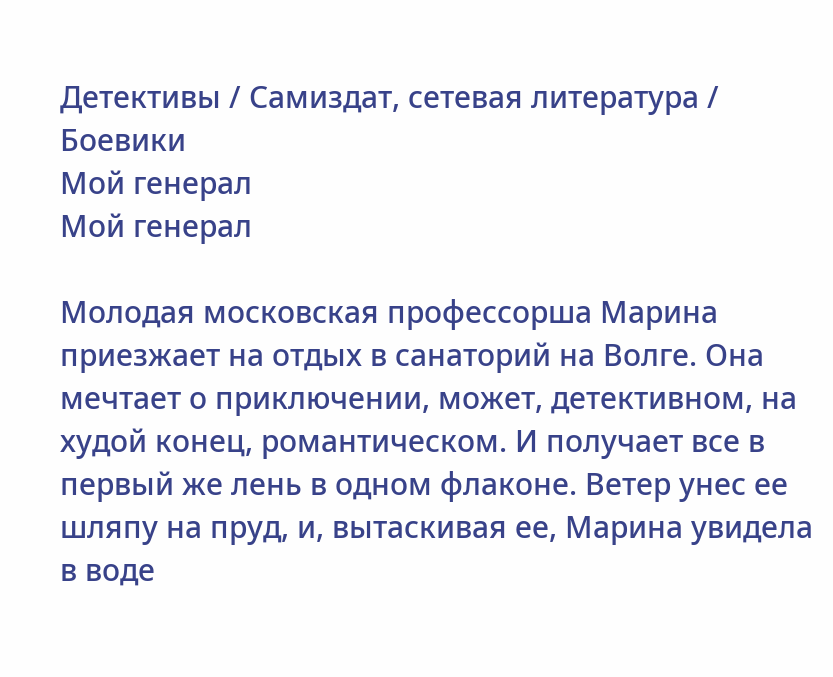Детективы / Самиздат, сетевая литература / Боевики
Мой генерал
Мой генерал

Молодая московская профессорша Марина приезжает на отдых в санаторий на Волге. Она мечтает о приключении, может, детективном, на худой конец, романтическом. И получает все в первый же лень в одном флаконе. Ветер унес ее шляпу на пруд, и, вытаскивая ее, Марина увидела в воде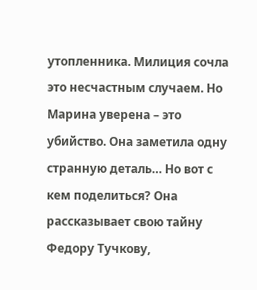утопленника. Милиция сочла это несчастным случаем. Но Марина уверена – это убийство. Она заметила одну странную деталь… Но вот с кем поделиться? Она рассказывает свою тайну Федору Тучкову,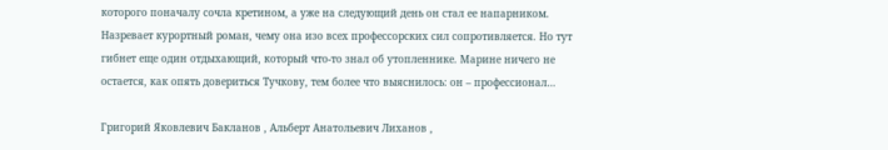которого поначалу сочла кретином, а уже на следующий день он стал ее напарником. Назревает курортный роман, чему она изо всех профессорских сил сопротивляется. Но тут гибнет еще один отдыхающий, который что-то знал об утопленнике. Марине ничего не остается, как опять довериться Тучкову, тем более что выяснилось: он – профессионал…

Григорий Яковлевич Бакланов , Альберт Анатольевич Лиханов ,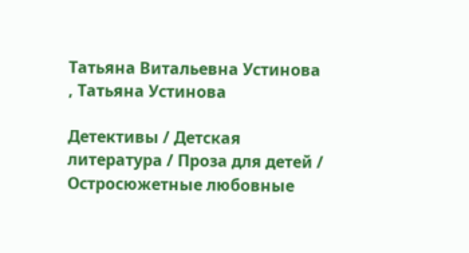Татьяна Витальевна Устинова , Татьяна Устинова

Детективы / Детская литература / Проза для детей / Остросюжетные любовные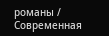романы / Современная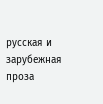русская и зарубежная проза